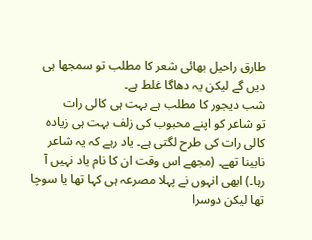طارق راحیل بھائی شعر کا مطلب تو سمجھا ہی دیں گے لیکن یہ دھاگا غلط ہے۔
شب دیجور کا مطلب ہے بہت ہی کالی رات
تو شاعر کو اپنے محبوب کی زلف بہت ہی زیادہ کالی رات کی طرح لگتی ہے۔ یاد رہے کہ یہ شاعر نابینا تھے۔ (مجھے اس وقت ان کا نام یاد نہیں آ رہا۔) ابھی انہوں نے پہلا مصرعہ ہی کہا تھا یا سوچا تھا لیکن دوسرا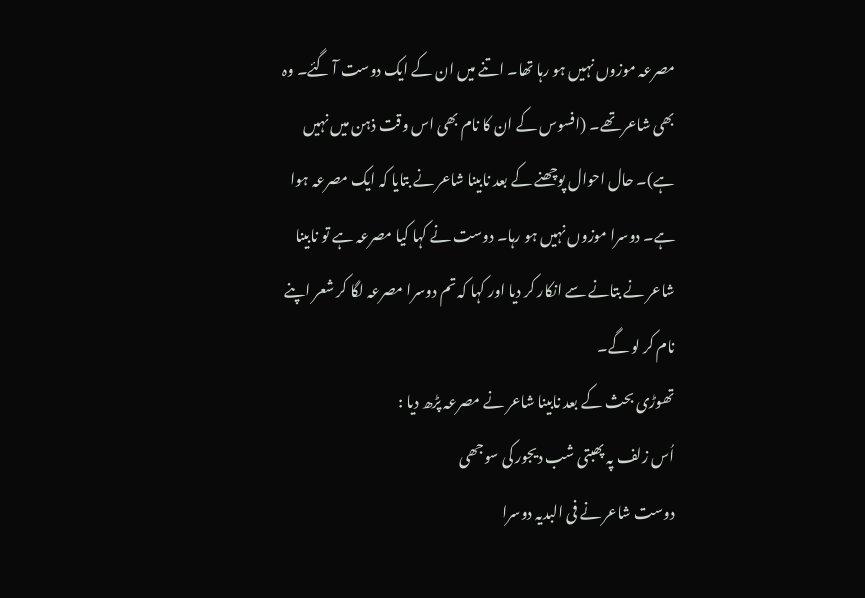مصرعہ موزوں نہیں ہو رہا تھا۔ اتنے میں ان کے ایک دوست آ گئے۔ وہ بھی شاعر تھے۔ (افسوس کے ان کا نام بھی اس وقت ذہن میں نہیں ہے)۔ حال احوال پوچھنے کے بعد نابینا شاعر نے بتایا کہ ایک مصرعہ ہوا ہے۔ دوسرا موزوں نہیں ہو رہا۔ دوست نے کہا کیا مصرعہ ہے تو نابینا شاعر نے بتانے سے انکار کر دیا اور کہا کہ تم دوسرا مصرعہ لگا کر شعر اپنے نام کر لو گے۔
تھوڑی بحث کے بعد نابینا شاعر نے مصرعہ پڑھ دیا :
اُس زلف پہ پھبتی شب دیجور کی سوجھی
دوست شاعر نے فی البدیہ دوسرا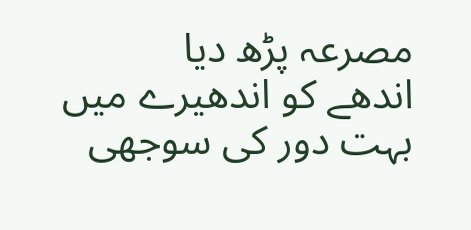مصرعہ پڑھ دیا
اندھے کو اندھیرے میں بہت دور کی سوجھی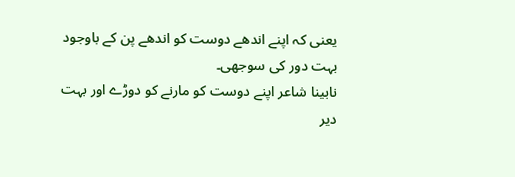یعنی کہ اپنے اندھے دوست کو اندھے پن کے باوجود بہت دور کی سوجھی۔
نابینا شاعر اپنے دوست کو مارنے کو دوڑے اور بہت دیر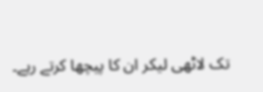تک لاٹھی لیکر ان کا پیچھا کرتے رہے۔